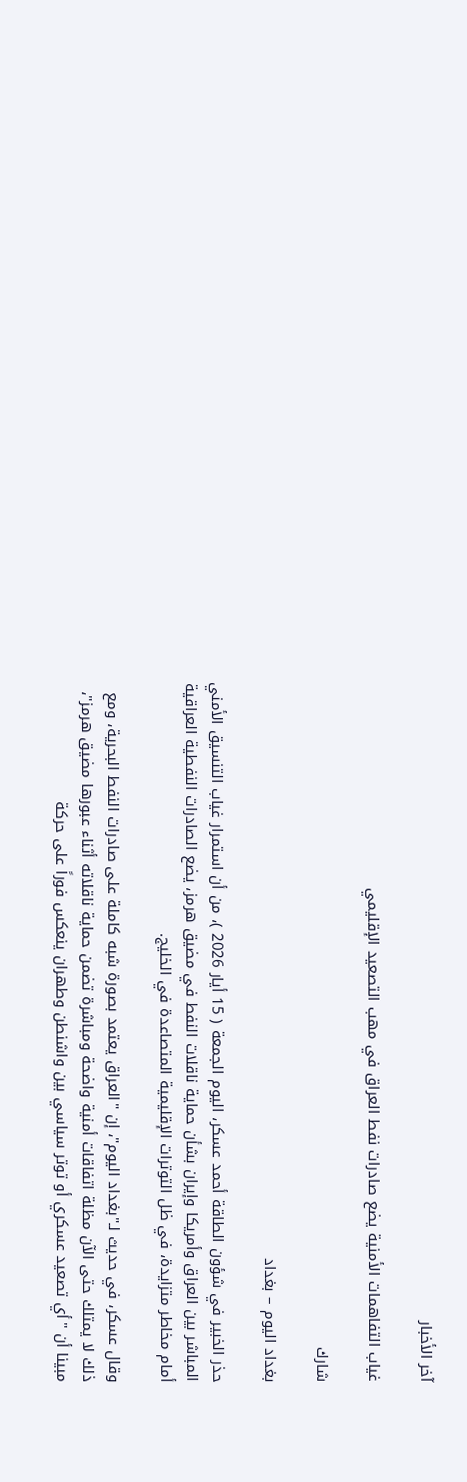آخر الأخبار

غياب التفاهمات الأمنية يضع صادرات نفط العراق في مهب التصعيد الإقليمي

شارك

بغداد اليوم – بغداد

حذر الخبير في شؤون الطاقة أحمد عسكر، اليوم الجمعة ( 15 أيار 2026 )، من أن استمرار غياب التنسيق الأمني المباشر بين العراق وأمريكا وإيران بشأن حماية ناقلات النفط في مضيق هرمز، يضع الصادرات النفطية العراقية أمام مخاطر متزايدة، في ظل التوترات الإقليمية المتصاعدة في الخليج.

وقال عسكر، في حديث لـ"بغداد اليوم"، إن "العراق يعتمد بصورة شبه كاملة على صادرات النفط البحرية، ومع ذلك لا يمتلك حتى الآن مظلة اتفاقات أمنية واضحة ومباشرة تضمن حماية ناقلاته أثناء عبورها مضيق هرمز"، مبينا أن "أي تصعيد عسكري أو توتر سياسي بين واشنطن وطهران ينعكس فوراً على حركة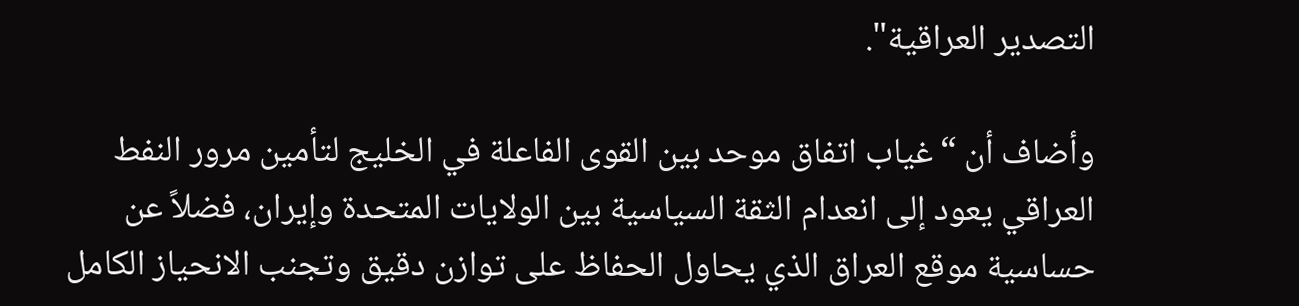التصدير العراقية".

وأضاف أن “غياب اتفاق موحد بين القوى الفاعلة في الخليج لتأمين مرور النفط العراقي يعود إلى انعدام الثقة السياسية بين الولايات المتحدة وإيران، فضلاً عن حساسية موقع العراق الذي يحاول الحفاظ على توازن دقيق وتجنب الانحياز الكامل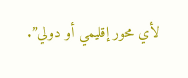لأي محور إقليمي أو دولي”.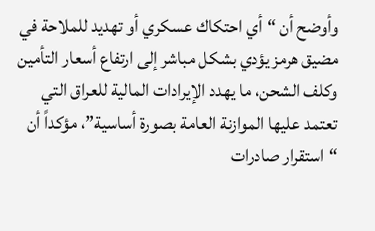وأوضح أن “أي احتكاك عسكري أو تهديد للملاحة في مضيق هرمز يؤدي بشكل مباشر إلى ارتفاع أسعار التأمين وكلف الشحن، ما يهدد الإيرادات المالية للعراق التي تعتمد عليها الموازنة العامة بصورة أساسية”، مؤكداً أن “استقرار صادرات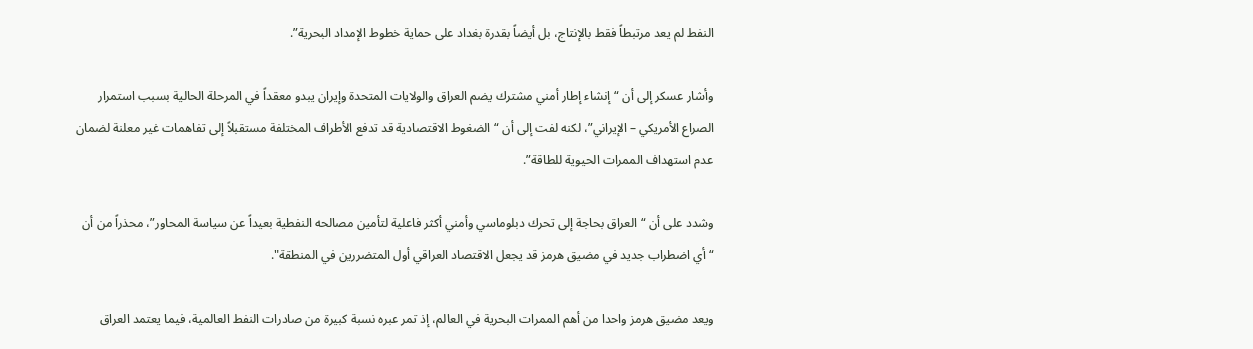النفط لم يعد مرتبطاً فقط بالإنتاج، بل أيضاً بقدرة بغداد على حماية خطوط الإمداد البحرية”.

وأشار عسكر إلى أن “إنشاء إطار أمني مشترك يضم العراق والولايات المتحدة وإيران يبدو معقداً في المرحلة الحالية بسبب استمرار الصراع الأمريكي – الإيراني”، لكنه لفت إلى أن “الضغوط الاقتصادية قد تدفع الأطراف المختلفة مستقبلاً إلى تفاهمات غير معلنة لضمان عدم استهداف الممرات الحيوية للطاقة”.

وشدد على أن “العراق بحاجة إلى تحرك دبلوماسي وأمني أكثر فاعلية لتأمين مصالحه النفطية بعيداً عن سياسة المحاور”، محذراً من أن “أي اضطراب جديد في مضيق هرمز قد يجعل الاقتصاد العراقي أول المتضررين في المنطقة".

ويعد مضيق هرمز واحدا من أهم الممرات البحرية في العالم، إذ تمر عبره نسبة كبيرة من صادرات النفط العالمية، فيما يعتمد العراق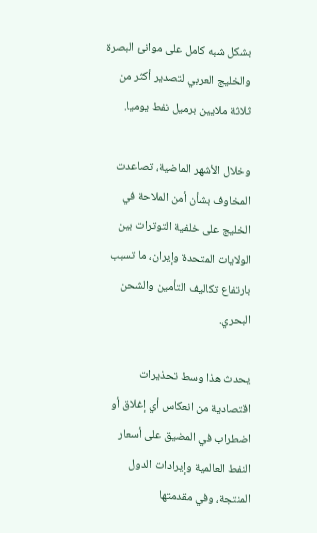بشكل شبه كامل على موانئ البصرة والخليج العربي لتصدير أكثر من ثلاثة ملايين برميل نفط يوميا.

وخلال الأشهر الماضية، تصاعدت المخاوف بشأن أمن الملاحة في الخليج على خلفية التوترات بين الولايات المتحدة وإيران، ما تسبب بارتفاع تكاليف التأمين والشحن البحري.

يحدث هذا وسط تحذيرات اقتصادية من انعكاس أي إغلاق أو اضطراب في المضيق على أسعار النفط العالمية وإيرادات الدول المنتجة، وفي مقدمتها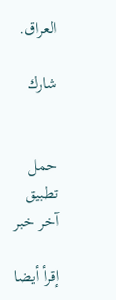العراق.

شارك


حمل تطبيق آخر خبر

إقرأ أيضا